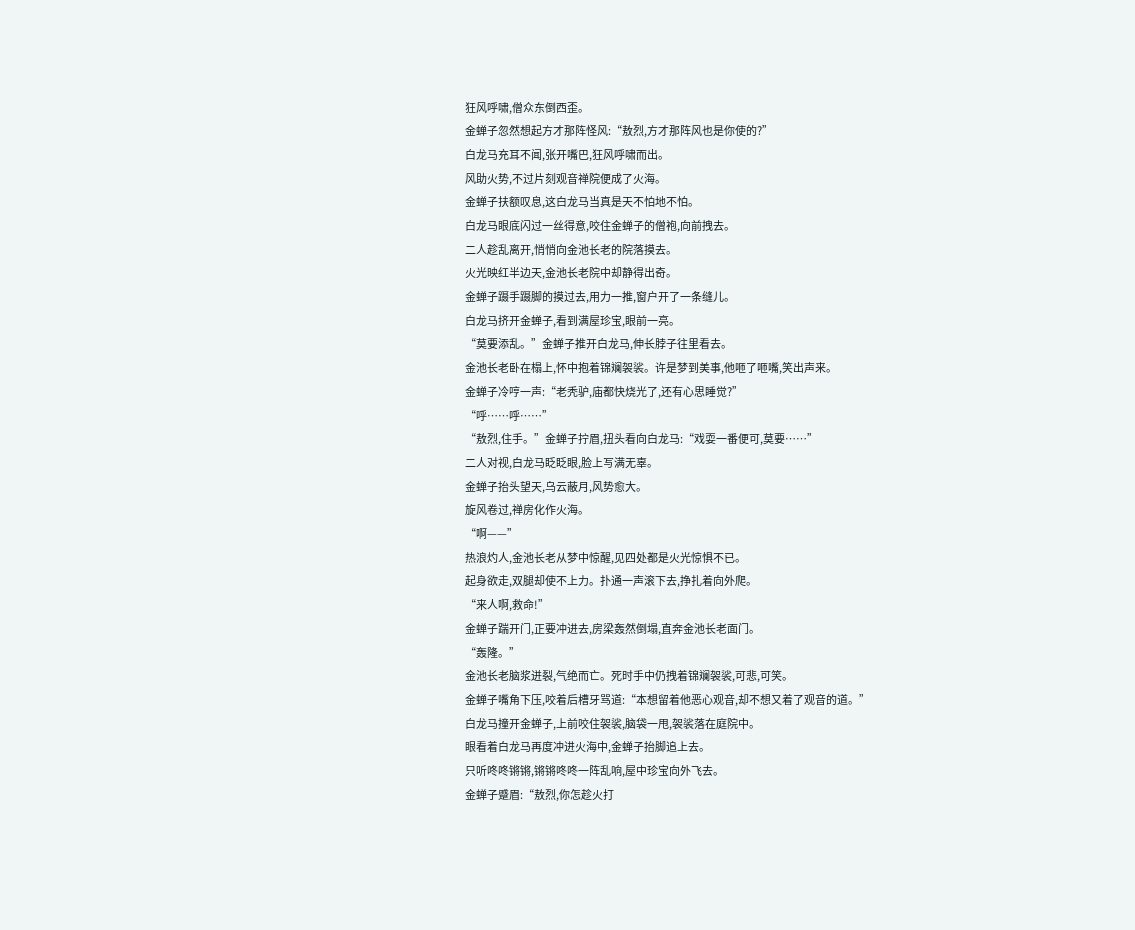狂风呼啸,僧众东倒西歪。
金蝉子忽然想起方才那阵怪风:“敖烈,方才那阵风也是你使的?”
白龙马充耳不闻,张开嘴巴,狂风呼啸而出。
风助火势,不过片刻观音禅院便成了火海。
金蝉子扶额叹息,这白龙马当真是天不怕地不怕。
白龙马眼底闪过一丝得意,咬住金蝉子的僧袍,向前拽去。
二人趁乱离开,悄悄向金池长老的院落摸去。
火光映红半边天,金池长老院中却静得出奇。
金蝉子蹑手蹑脚的摸过去,用力一推,窗户开了一条缝儿。
白龙马挤开金蝉子,看到满屋珍宝,眼前一亮。
“莫要添乱。”金蝉子推开白龙马,伸长脖子往里看去。
金池长老卧在榻上,怀中抱着锦斓袈裟。许是梦到美事,他咂了咂嘴,笑出声来。
金蝉子冷哼一声:“老秃驴,庙都快烧光了,还有心思睡觉?”
“呼……呼……”
“敖烈,住手。”金蝉子拧眉,扭头看向白龙马:“戏耍一番便可,莫要……”
二人对视,白龙马眨眨眼,脸上写满无辜。
金蝉子抬头望天,乌云蔽月,风势愈大。
旋风卷过,禅房化作火海。
“啊——”
热浪灼人,金池长老从梦中惊醒,见四处都是火光惊惧不已。
起身欲走,双腿却使不上力。扑通一声滚下去,挣扎着向外爬。
“来人啊,救命!”
金蝉子踹开门,正要冲进去,房梁轰然倒塌,直奔金池长老面门。
“轰隆。”
金池长老脑浆迸裂,气绝而亡。死时手中仍拽着锦斓袈裟,可悲,可笑。
金蝉子嘴角下压,咬着后槽牙骂道:“本想留着他恶心观音,却不想又着了观音的道。”
白龙马撞开金蝉子,上前咬住袈裟,脑袋一甩,袈裟落在庭院中。
眼看着白龙马再度冲进火海中,金蝉子抬脚追上去。
只听咚咚锵锵,锵锵咚咚一阵乱响,屋中珍宝向外飞去。
金蝉子蹙眉:“敖烈,你怎趁火打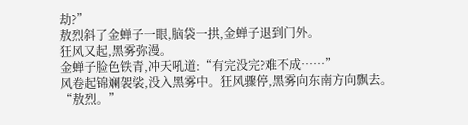劫?”
敖烈斜了金蝉子一眼,脑袋一拱,金蝉子退到门外。
狂风又起,黑雾弥漫。
金蝉子脸色铁青,冲天吼道:“有完没完?难不成……”
风卷起锦斓袈裟,没入黑雾中。狂风骤停,黑雾向东南方向飘去。
“敖烈。”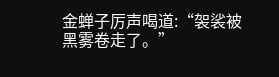金蝉子厉声喝道:“袈裟被黑雾卷走了。”